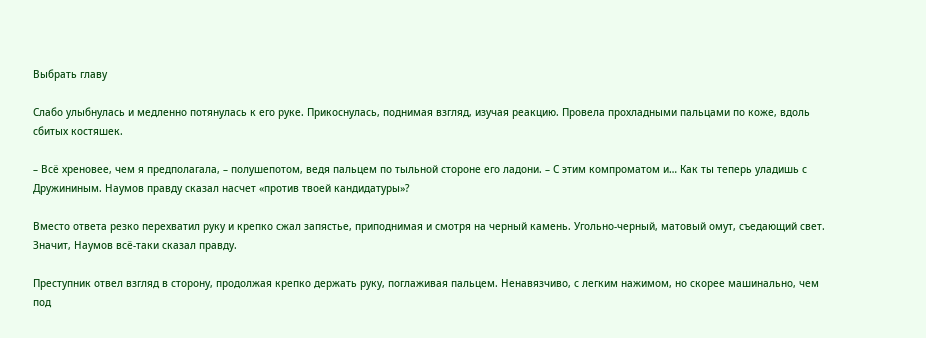Выбрать главу

Слабо улыбнулась и медленно потянулась к его руке. Прикоснулась, поднимая взгляд, изучая реакцию. Провела прохладными пальцами по коже, вдоль сбитых костяшек.

– Всё хреновее, чем я предполагала, – полушепотом, ведя пальцем по тыльной стороне его ладони. – С этим компроматом и… Как ты теперь уладишь с Дружининым. Наумов правду сказал насчет «против твоей кандидатуры»?

Вместо ответа резко перехватил руку и крепко сжал запястье, приподнимая и смотря на черный камень. Угольно-черный, матовый омут, съедающий свет. Значит, Наумов всё-таки сказал правду.

Преступник отвел взгляд в сторону, продолжая крепко держать руку, поглаживая пальцем. Ненавязчиво, с легким нажимом, но скорее машинально, чем под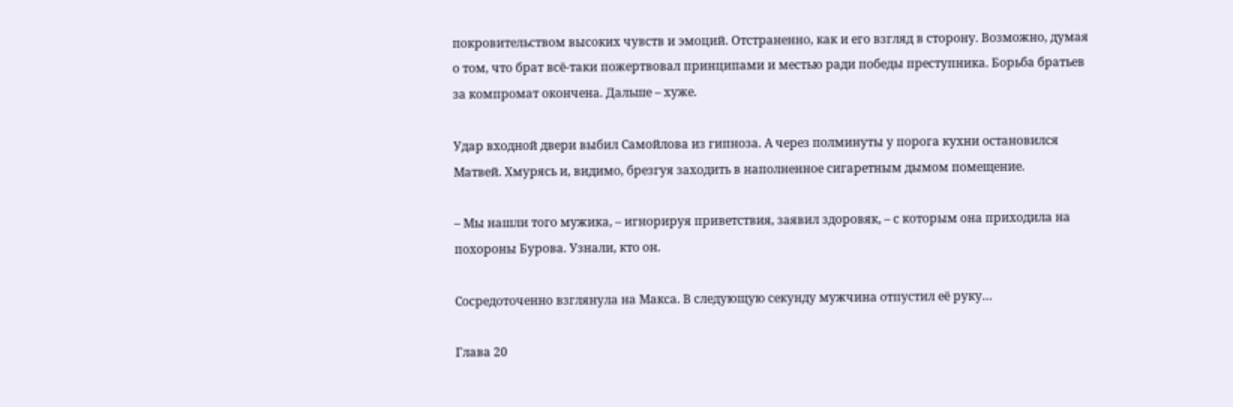покровительством высоких чувств и эмоций. Отстраненно, как и его взгляд в сторону. Возможно, думая о том, что брат всё-таки пожертвовал принципами и местью ради победы преступника. Борьба братьев за компромат окончена. Дальше – хуже.

Удар входной двери выбил Самойлова из гипноза. А через полминуты у порога кухни остановился Матвей. Хмурясь и, видимо, брезгуя заходить в наполненное сигаретным дымом помещение.

– Мы нашли того мужика, – игнорируя приветствия, заявил здоровяк, – с которым она приходила на похороны Бурова. Узнали, кто он.

Сосредоточенно взглянула на Макса. В следующую секунду мужчина отпустил её руку…

Глава 20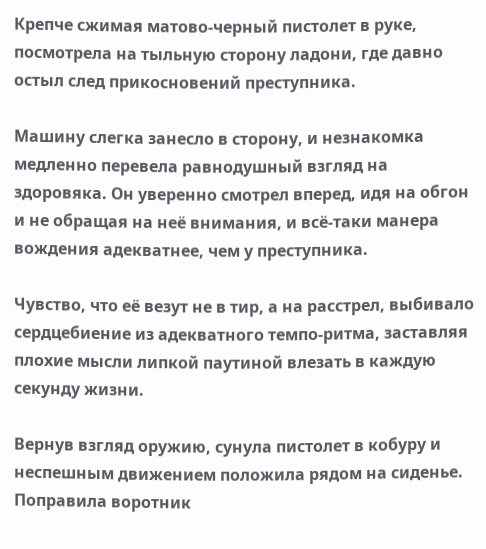Крепче сжимая матово-черный пистолет в руке, посмотрела на тыльную сторону ладони, где давно остыл след прикосновений преступника.

Машину слегка занесло в сторону, и незнакомка медленно перевела равнодушный взгляд на здоровяка. Он уверенно смотрел вперед, идя на обгон и не обращая на неё внимания, и всё-таки манера вождения адекватнее, чем у преступника.

Чувство, что её везут не в тир, а на расстрел, выбивало сердцебиение из адекватного темпо-ритма, заставляя плохие мысли липкой паутиной влезать в каждую секунду жизни.

Вернув взгляд оружию, сунула пистолет в кобуру и неспешным движением положила рядом на сиденье. Поправила воротник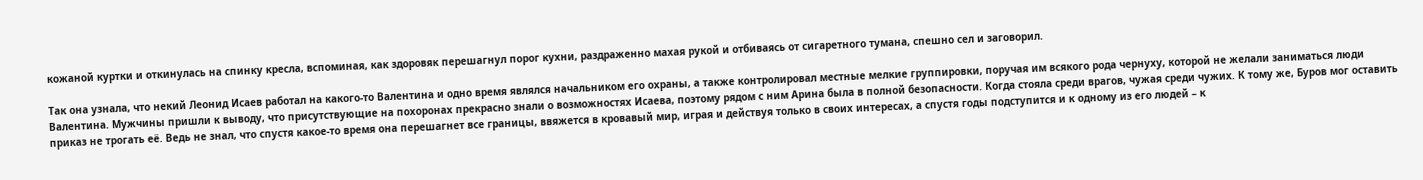кожаной куртки и откинулась на спинку кресла, вспоминая, как здоровяк перешагнул порог кухни, раздраженно махая рукой и отбиваясь от сигаретного тумана, спешно сел и заговорил.

Так она узнала, что некий Леонид Исаев работал на какого-то Валентина и одно время являлся начальником его охраны, а также контролировал местные мелкие группировки, поручая им всякого рода чернуху, которой не желали заниматься люди Валентина. Мужчины пришли к выводу, что присутствующие на похоронах прекрасно знали о возможностях Исаева, поэтому рядом с ним Арина была в полной безопасности. Когда стояла среди врагов, чужая среди чужих. К тому же, Буров мог оставить приказ не трогать её. Ведь не знал, что спустя какое-то время она перешагнет все границы, ввяжется в кровавый мир, играя и действуя только в своих интересах, а спустя годы подступится и к одному из его людей – к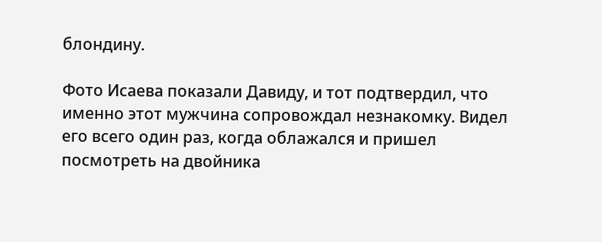блондину.

Фото Исаева показали Давиду, и тот подтвердил, что именно этот мужчина сопровождал незнакомку. Видел его всего один раз, когда облажался и пришел посмотреть на двойника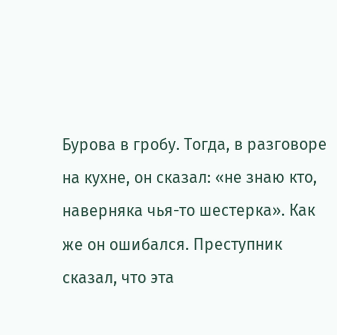Бурова в гробу. Тогда, в разговоре на кухне, он сказал: «не знаю кто, наверняка чья-то шестерка». Как же он ошибался. Преступник сказал, что эта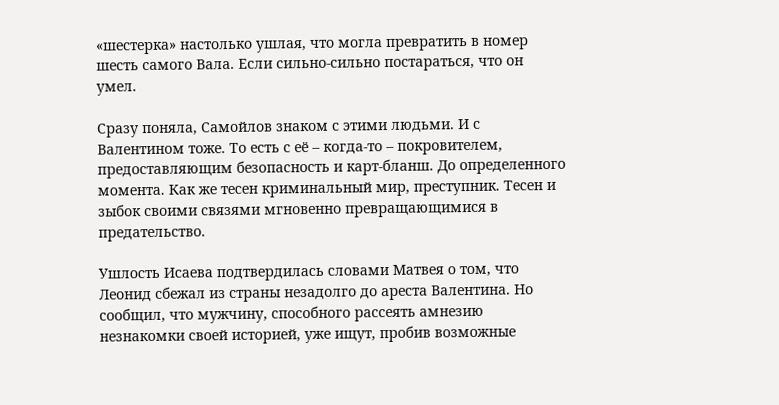«шестерка» настолько ушлая, что могла превратить в номер шесть самого Вала. Если сильно-сильно постараться, что он умел.

Сразу поняла, Самойлов знаком с этими людьми. И с Валентином тоже. То есть с её – когда-то – покровителем, предоставляющим безопасность и карт-бланш. До определенного момента. Как же тесен криминальный мир, преступник. Тесен и зыбок своими связями мгновенно превращающимися в предательство.

Ушлость Исаева подтвердилась словами Матвея о том, что Леонид сбежал из страны незадолго до ареста Валентина. Но сообщил, что мужчину, способного рассеять амнезию незнакомки своей историей, уже ищут, пробив возможные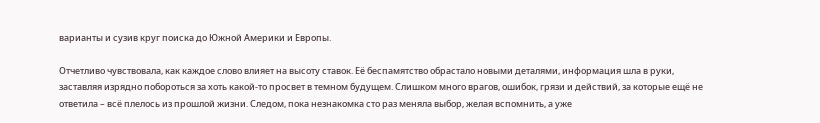варианты и сузив круг поиска до Южной Америки и Европы.

Отчетливо чувствовала, как каждое слово влияет на высоту ставок. Её беспамятство обрастало новыми деталями, информация шла в руки, заставляя изрядно побороться за хоть какой-то просвет в темном будущем. Слишком много врагов, ошибок, грязи и действий, за которые ещё не ответила – всё плелось из прошлой жизни. Следом, пока незнакомка сто раз меняла выбор, желая вспомнить, а уже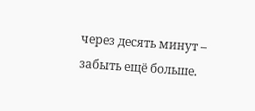через десять минут – забыть ещё больше.